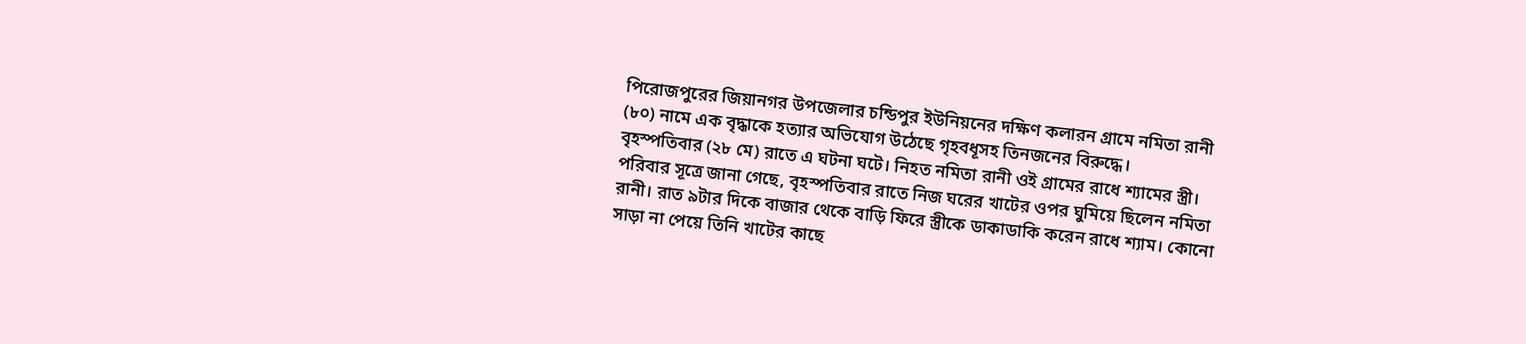পিরোজপুরের জিয়ানগর উপজেলার চন্ডিপুর ইউনিয়নের দক্ষিণ কলারন গ্রামে নমিতা রানী (৮০) নামে এক বৃদ্ধাকে হত্যার অভিযোগ উঠেছে গৃহবধূসহ তিনজনের বিরুদ্ধে।
বৃহস্পতিবার (২৮ মে) রাতে এ ঘটনা ঘটে। নিহত নমিতা রানী ওই গ্রামের রাধে শ্যামের স্ত্রী।
পরিবার সূত্রে জানা গেছে, বৃহস্পতিবার রাতে নিজ ঘরের খাটের ওপর ঘুমিয়ে ছিলেন নমিতা রানী। রাত ৯টার দিকে বাজার থেকে বাড়ি ফিরে স্ত্রীকে ডাকাডাকি করেন রাধে শ্যাম। কোনো সাড়া না পেয়ে তিনি খাটের কাছে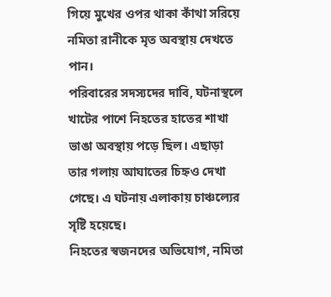গিয়ে মুখের ওপর থাকা কাঁথা সরিয়ে নমিতা রানীকে মৃত অবস্থায় দেখতে পান।
পরিবারের সদস্যদের দাবি, ঘটনাস্থলে খাটের পাশে নিহতের হাতের শাখা ভাঙা অবস্থায় পড়ে ছিল। এছাড়া তার গলায় আঘাতের চিহ্নও দেখা গেছে। এ ঘটনায় এলাকায় চাঞ্চল্যের সৃষ্টি হয়েছে।
নিহতের স্বজনদের অভিযোগ, নমিতা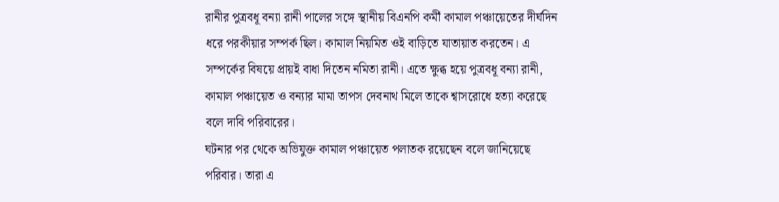রানীর পুত্রবধূ বন্যা রানী পালের সঙ্গে স্থানীয় বিএনপি কর্মী কামাল পঞ্চায়েতের দীর্ঘদিন ধরে পরকীয়ার সম্পর্ক ছিল। কামাল নিয়মিত ওই বাড়িতে যাতায়াত করতেন। এ সম্পর্কের বিষয়ে প্রায়ই বাধা দিতেন নমিতা রানী। এতে ক্ষুব্ধ হয়ে পুত্রবধূ বন্যা রানী, কামাল পঞ্চায়েত ও বন্যার মামা তাপস দেবনাথ মিলে তাকে শ্বাসরোধে হত্যা করেছে বলে দাবি পরিবারের।
ঘটনার পর থেকে অভিযুক্ত কামাল পঞ্চায়েত পলাতক রয়েছেন বলে জানিয়েছে পরিবার। তারা এ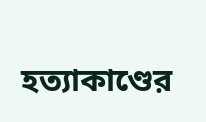হত্যাকাণ্ডের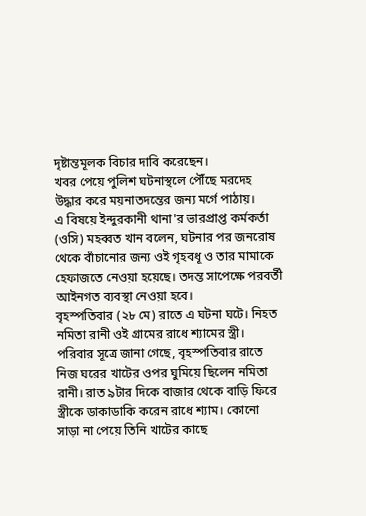দৃষ্টান্তমূলক বিচার দাবি করেছেন।
খবর পেয়ে পুলিশ ঘটনাস্থলে পৌঁছে মরদেহ উদ্ধার করে ময়নাতদন্তের জন্য মর্গে পাঠায়।
এ বিষয়ে ইন্দুরকানী থানা'র ভারপ্রাপ্ত কর্মকর্তা (ওসি) মহব্বত খান বলেন, ঘটনার পর জনরোষ থেকে বাঁচানোর জন্য ওই গৃহবধূ ও তার মামাকে হেফাজতে নেওয়া হয়েছে। তদন্ত সাপেক্ষে পরবর্তী আইনগত ব্যবস্থা নেওয়া হবে।
বৃহস্পতিবার (২৮ মে) রাতে এ ঘটনা ঘটে। নিহত নমিতা রানী ওই গ্রামের রাধে শ্যামের স্ত্রী।
পরিবার সূত্রে জানা গেছে, বৃহস্পতিবার রাতে নিজ ঘরের খাটের ওপর ঘুমিয়ে ছিলেন নমিতা রানী। রাত ৯টার দিকে বাজার থেকে বাড়ি ফিরে স্ত্রীকে ডাকাডাকি করেন রাধে শ্যাম। কোনো সাড়া না পেয়ে তিনি খাটের কাছে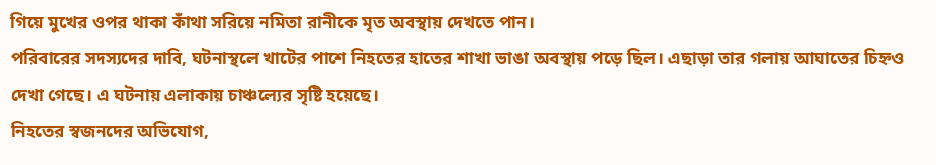গিয়ে মুখের ওপর থাকা কাঁথা সরিয়ে নমিতা রানীকে মৃত অবস্থায় দেখতে পান।
পরিবারের সদস্যদের দাবি, ঘটনাস্থলে খাটের পাশে নিহতের হাতের শাখা ভাঙা অবস্থায় পড়ে ছিল। এছাড়া তার গলায় আঘাতের চিহ্নও দেখা গেছে। এ ঘটনায় এলাকায় চাঞ্চল্যের সৃষ্টি হয়েছে।
নিহতের স্বজনদের অভিযোগ,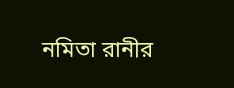নমিতা রানীর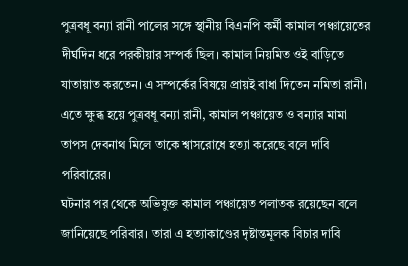পুত্রবধূ বন্যা রানী পালের সঙ্গে স্থানীয় বিএনপি কর্মী কামাল পঞ্চায়েতের দীর্ঘদিন ধরে পরকীয়ার সম্পর্ক ছিল। কামাল নিয়মিত ওই বাড়িতে যাতায়াত করতেন। এ সম্পর্কের বিষয়ে প্রায়ই বাধা দিতেন নমিতা রানী। এতে ক্ষুব্ধ হয়ে পুত্রবধূ বন্যা রানী, কামাল পঞ্চায়েত ও বন্যার মামা তাপস দেবনাথ মিলে তাকে শ্বাসরোধে হত্যা করেছে বলে দাবি পরিবারের।
ঘটনার পর থেকে অভিযুক্ত কামাল পঞ্চায়েত পলাতক রয়েছেন বলে জানিয়েছে পরিবার। তারা এ হত্যাকাণ্ডের দৃষ্টান্তমূলক বিচার দাবি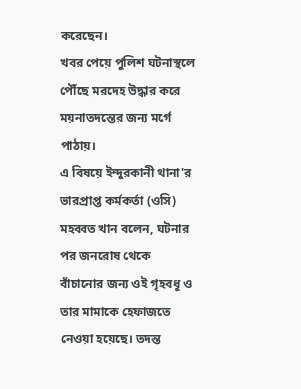করেছেন।
খবর পেয়ে পুলিশ ঘটনাস্থলে পৌঁছে মরদেহ উদ্ধার করে ময়নাতদন্তের জন্য মর্গে পাঠায়।
এ বিষয়ে ইন্দুরকানী থানা'র ভারপ্রাপ্ত কর্মকর্তা (ওসি) মহব্বত খান বলেন, ঘটনার পর জনরোষ থেকে বাঁচানোর জন্য ওই গৃহবধূ ও তার মামাকে হেফাজতে নেওয়া হয়েছে। তদন্ত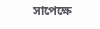সাপেক্ষে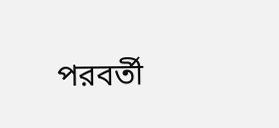পরবর্তী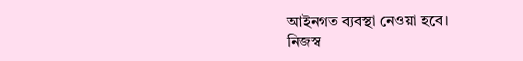আইনগত ব্যবস্থা নেওয়া হবে।
নিজস্ব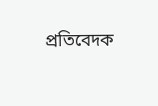প্রতিবেদক